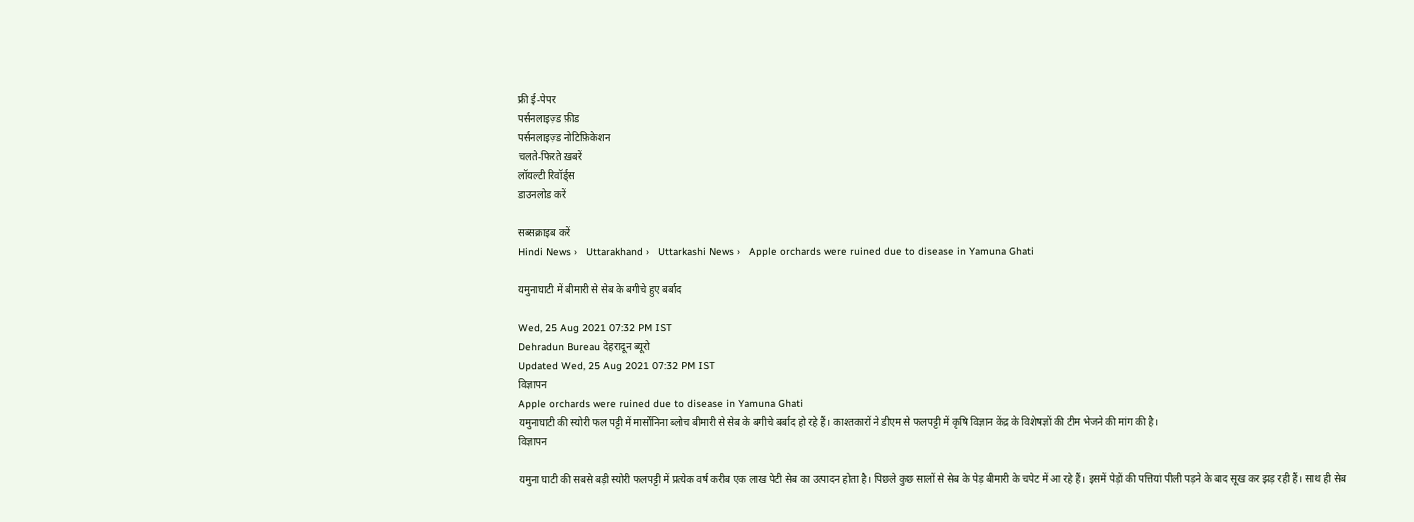फ्री ई-पेपर
पर्सनलाइज़्ड फ़ीड
पर्सनलाइज़्ड नोटिफ़िकेशन
चलते-फिरते ख़बरें
लॉयल्टी रिवॉर्ड्स
डाउनलोड करें

सब्सक्राइब करें
Hindi News ›   Uttarakhand ›   Uttarkashi News ›   Apple orchards were ruined due to disease in Yamuna Ghati

यमुनाघाटी में बीमारी से सेब के बगीचे हुए बर्बाद

Wed, 25 Aug 2021 07:32 PM IST
Dehradun Bureau देहरादून ब्यूरो
Updated Wed, 25 Aug 2021 07:32 PM IST
विज्ञापन
Apple orchards were ruined due to disease in Yamuna Ghati
यमुनाघाटी की स्योरी फल पट्टी में मार्सोनिना ब्लोच बीमारी से सेब के बगीचे बर्बाद हो रहे हैं। काश्तकारों ने डीएम से फलपट्टी में कृषि विज्ञान केंद्र के विशेषज्ञों की टीम भेजने की मांग की है।
विज्ञापन

यमुना घाटी की सबसे बड़ी स्योरी फलपट्टी में प्रत्येक वर्ष करीब एक लाख पेटी सेब का उत्पादन होता है। पिछले कुछ सालों से सेब के पेड़ बीमारी के चपेट में आ रहे हैं। इसमें पेड़ों की पत्तियां पीली पड़ने के बाद सूख कर झड़ रही हैं। साथ ही सेब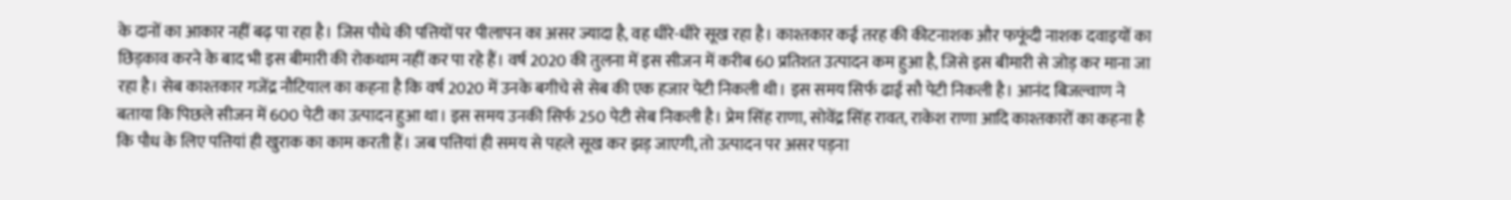के दानों का आकार नहीं बढ़ पा रहा है। जिस पौधे की पत्तियों पर पीलापन का असर ज्यादा है, वह धीरे-धीरे सूख रहा है। काश्तकार कई तरह की कीटनाशक और फफूंदी नाशक दवाइयों का छिड़काव करने के बाद भी इस बीमारी की रोकथाम नहीं कर पा रहे हैं। वर्ष 2020 की तुलना में इस सीजन में करीब 60 प्रतिशत उत्पादन कम हुआ है, जिसे इस बीमारी से जोड़ कर माना जा रहा है। सेब काश्तकार गजेंद्र नौटियाल का कहना है कि वर्ष 2020 में उनके बगीचे से सेब की एक हजार पेटी निकली थी। इस समय सिर्फ ढाई सौ पेटी निकली है। आनंद बिजल्वाण ने बताया कि पिछले सीजन में 600 पेटी का उत्पादन हुआ था। इस समय उनकी सिर्फ 250 पेटी सेब निकली है। प्रेम सिंह राणा, सोवेंद्र सिंह रावत, राकेश राणा आदि काश्तकारों का कहना है कि पौध के लिए पत्तियां ही खुराक का काम करती हैं। जब पत्तियां ही समय से पहले सूख कर झड़ जाएगी, तो उत्पादन पर असर पड़ना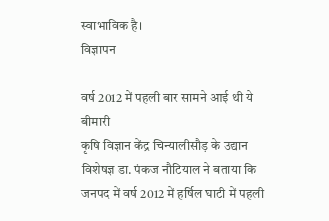स्वाभाविक है।
विज्ञापन

वर्ष 2012 में पहली बार सामने आई थी ये बीमारी
कृषि विज्ञान केंद्र चिन्यालीसौड़ के उद्यान विशेषज्ञ डा. पंकज नौटियाल ने बताया कि जनपद में वर्ष 2012 में हर्षिल घाटी में पहली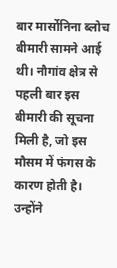बार मार्सोनिना ब्लोच बीमारी सामने आई थी। नौगांव क्षेत्र से पहली बार इस बीमारी की सूचना मिली है, जो इस मौसम में फंगस के कारण होती है। उन्होंने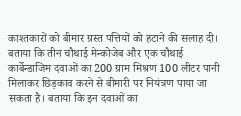काश्तकारों को बीमार ग्रस्त पत्तियों को हटाने की सलाह दी। बताया कि तीन चौथाई मेन्कोजेब और एक चौथाई कार्बेन्डाजिम दवाओं का 200 ग्राम मिश्रण 100 लीटर पानी मिलाकर छिड़काव करने से बीमारी पर नियंत्रण पाया जा सकता है। बताया कि इन दवाओं का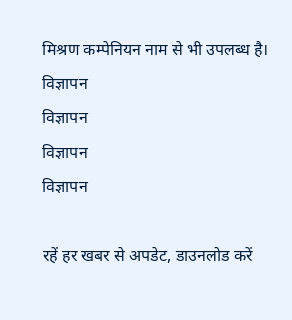मिश्रण कम्पेनियन नाम से भी उपलब्ध है।
विज्ञापन
विज्ञापन
विज्ञापन
विज्ञापन

रहें हर खबर से अपडेट, डाउनलोड करें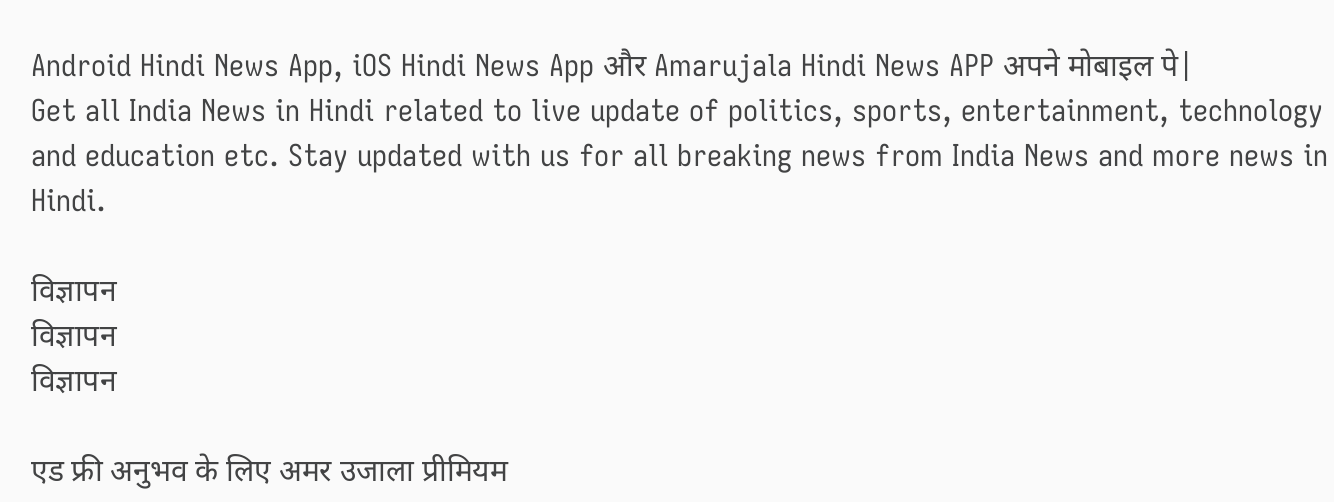Android Hindi News App, iOS Hindi News App और Amarujala Hindi News APP अपने मोबाइल पे|
Get all India News in Hindi related to live update of politics, sports, entertainment, technology and education etc. Stay updated with us for all breaking news from India News and more news in Hindi.

विज्ञापन
विज्ञापन
विज्ञापन

एड फ्री अनुभव के लिए अमर उजाला प्रीमियम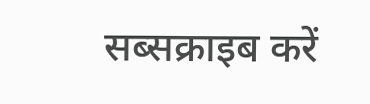सब्सक्राइब करें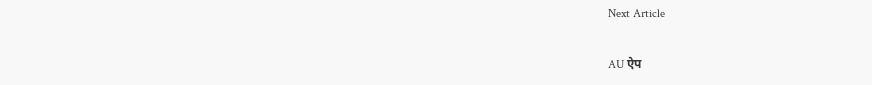Next Article

AU ऐप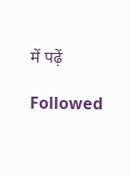में पढ़ें

Followed